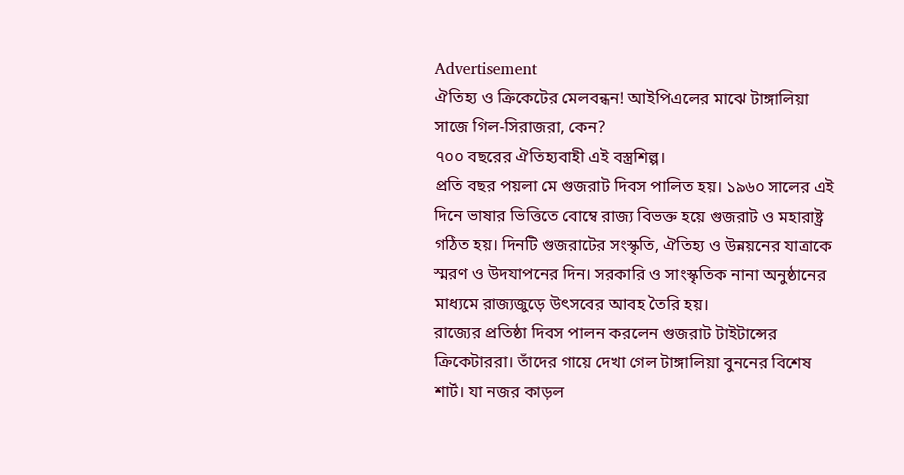Advertisement
ঐতিহ্য ও ক্রিকেটের মেলবন্ধন! আইপিএলের মাঝে টাঙ্গালিয়া সাজে গিল-সিরাজরা, কেন?
৭০০ বছরের ঐতিহ্যবাহী এই বস্ত্রশিল্প।
প্রতি বছর পয়লা মে গুজরাট দিবস পালিত হয়। ১৯৬০ সালের এই দিনে ভাষার ভিত্তিতে বোম্বে রাজ্য বিভক্ত হয়ে গুজরাট ও মহারাষ্ট্র গঠিত হয়। দিনটি গুজরাটের সংস্কৃতি, ঐতিহ্য ও উন্নয়নের যাত্রাকে স্মরণ ও উদযাপনের দিন। সরকারি ও সাংস্কৃতিক নানা অনুষ্ঠানের মাধ্যমে রাজ্যজুড়ে উৎসবের আবহ তৈরি হয়।
রাজ্যের প্রতিষ্ঠা দিবস পালন করলেন গুজরাট টাইটান্সের ক্রিকেটাররা। তাঁদের গায়ে দেখা গেল টাঙ্গালিয়া বুননের বিশেষ শার্ট। যা নজর কাড়ল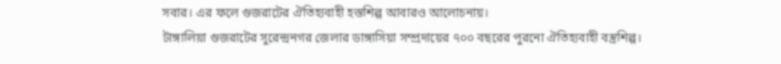সবার। এর ফলে গুজরাটের ঐতিহ্যবাহী হস্তশিল্প আবারও আলোচনায়।
টাঙ্গালিয়া গুজরাটের সুরেন্দ্রনগর জেলার ডাঙ্গাসিয়া সম্প্রদায়ের ৭০০ বছরের পুরনো ঐতিহ্যবাহী বস্ত্রশিল্প।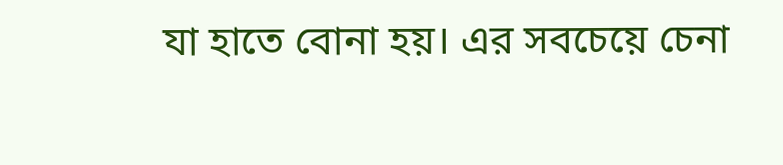যা হাতে বোনা হয়। এর সবচেয়ে চেনা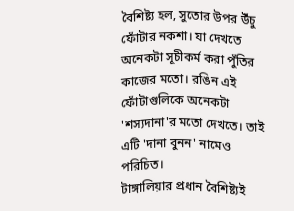বৈশিষ্ট্য হল, সুতোর উপর উঁচু ফোঁটার নকশা। যা দেখতে অনেকটা সূচীকর্ম করা পুঁতির কাজের মতো। রঙিন এই ফোঁটাগুলিকে অনেকটা 'শস্যদানা'র মতো দেখতে। তাই এটি 'দানা বুনন' নামেও পরিচিত।
টাঙ্গালিয়ার প্রধান বৈশিষ্ট্যই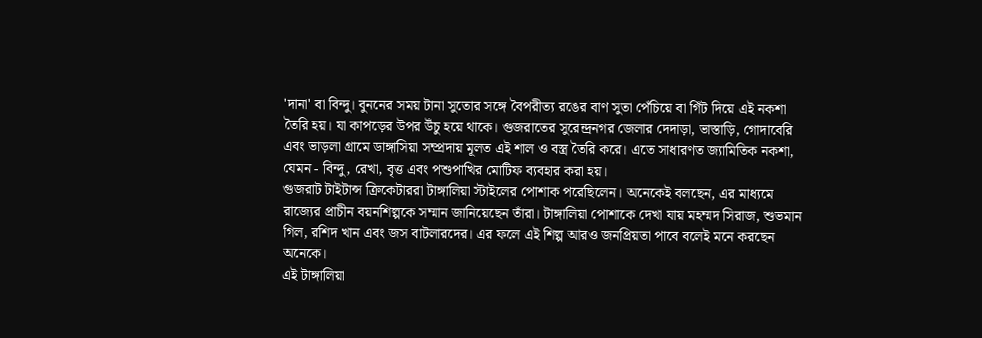'দানা' বা বিন্দু। বুননের সময় টানা সুতোর সঙ্গে বৈপরীত্য রঙের বাণ সুতা পেঁচিয়ে বা গিঁট দিয়ে এই নকশা তৈরি হয়। যা কাপড়ের উপর উঁচু হয়ে থাকে। গুজরাতের সুরেন্দ্রনগর জেলার দেদাড়া, ভাস্তাড়ি, গোদাবেরি এবং ভাড়লা গ্রামে ডাঙ্গাসিয়া সম্প্রদায় মূলত এই শাল ও বস্ত্র তৈরি করে। এতে সাধারণত জ্যামিতিক নকশা, যেমন - বিন্দু, রেখা, বৃত্ত এবং পশুপাখির মোটিফ ব্যবহার করা হয়।
গুজরাট টাইটান্স ক্রিকেটাররা টাঙ্গালিয়া স্টাইলের পোশাক পরেছিলেন। অনেকেই বলছেন, এর মাধ্যমে রাজ্যের প্রাচীন বয়নশিল্পকে সম্মান জানিয়েছেন তাঁরা। টাঙ্গালিয়া পোশাকে দেখা যায় মহম্মদ সিরাজ, শুভমান গিল, রশিদ খান এবং জস বাটলারদের। এর ফলে এই শিল্প আরও জনপ্রিয়তা পাবে বলেই মনে করছেন অনেকে।
এই টাঙ্গালিয়া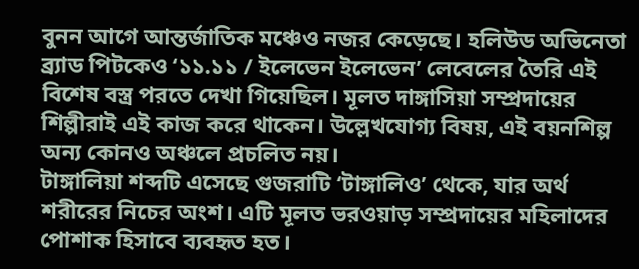বুনন আগে আন্তর্জাতিক মঞ্চেও নজর কেড়েছে। হলিউড অভিনেতা ব্র্যাড পিটকেও ‘১১.১১ / ইলেভেন ইলেভেন’ লেবেলের তৈরি এই বিশেষ বস্ত্র পরতে দেখা গিয়েছিল। মূলত দাঙ্গাসিয়া সম্প্রদায়ের শিল্পীরাই এই কাজ করে থাকেন। উল্লেখযোগ্য বিষয়, এই বয়নশিল্প অন্য কোনও অঞ্চলে প্রচলিত নয়।
টাঙ্গালিয়া শব্দটি এসেছে গুজরাটি ‘টাঙ্গালিও’ থেকে, যার অর্থ শরীরের নিচের অংশ। এটি মূলত ভরওয়াড় সম্প্রদায়ের মহিলাদের পোশাক হিসাবে ব্যবহৃত হত।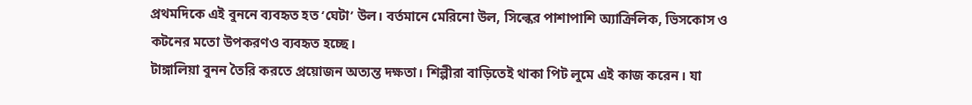প্রথমদিকে এই বুননে ব্যবহৃত হত ‘ঘেটা’ উল। বর্তমানে মেরিনো উল, সিল্কের পাশাপাশি অ্যাক্রিলিক, ভিসকোস ও কটনের মতো উপকরণও ব্যবহৃত হচ্ছে।
টাঙ্গালিয়া বুনন তৈরি করতে প্রয়োজন অত্যন্ত দক্ষতা। শিল্পীরা বাড়িতেই থাকা পিট লুমে এই কাজ করেন। যা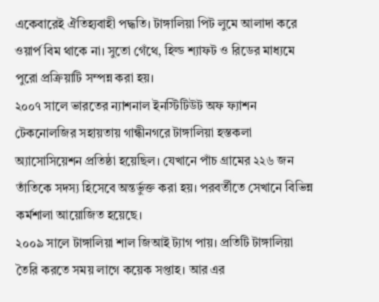একেবারেই ঐতিহ্যবাহী পদ্ধতি। টাঙ্গালিয়া পিট লুমে আলাদা করে ওয়ার্প বিম থাকে না। সুতো গেঁথে, হিল্ড শ্যাফট ও রিডের মাধ্যমে পুরো প্রক্রিয়াটি সম্পন্ন করা হয়।
২০০৭ সালে ভারতের ন্যাশনাল ইনস্টিটিউট অফ ফ্যাশন টেকনোলজির সহায়তায় গান্ধীনগরে টাঙ্গালিয়া হস্তকলা অ্যাসোসিয়েশন প্রতিষ্ঠা হয়েছিল। যেখানে পাঁচ গ্রামের ২২৬ জন তাঁতিকে সদস্য হিসেবে অন্তর্ভুক্ত করা হয়। পরবর্তীতে সেখানে বিভিন্ন কর্মশালা আয়োজিত হয়েছে।
২০০৯ সালে টাঙ্গালিয়া শাল জিআই ট্যাগ পায়। প্রতিটি টাঙ্গালিয়া তৈরি করতে সময় লাগে কয়েক সপ্তাহ। আর এর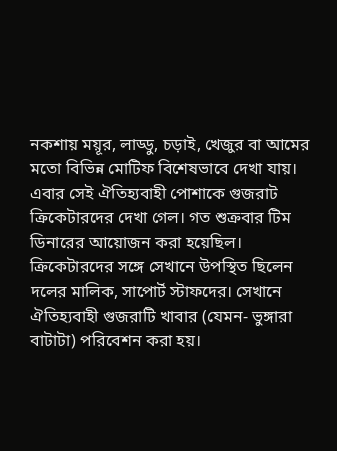নকশায় ময়ূর, লাড্ডু, চড়াই, খেজুর বা আমের মতো বিভিন্ন মোটিফ বিশেষভাবে দেখা যায়।
এবার সেই ঐতিহ্যবাহী পোশাকে গুজরাট ক্রিকেটারদের দেখা গেল। গত শুক্রবার টিম ডিনারের আয়োজন করা হয়েছিল। ক্রিকেটারদের সঙ্গে সেখানে উপস্থিত ছিলেন দলের মালিক, সাপোর্ট স্টাফদের। সেখানে ঐতিহ্যবাহী গুজরাটি খাবার (যেমন- ভুঙ্গারা বাটাটা) পরিবেশন করা হয়।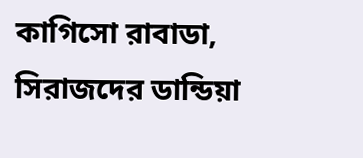কাগিসো রাবাডা, সিরাজদের ডান্ডিয়া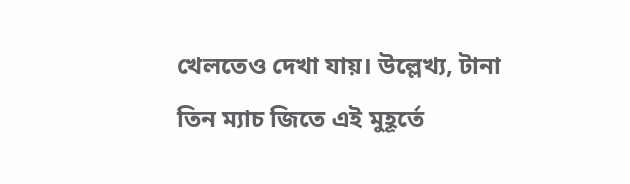খেলতেও দেখা যায়। উল্লেখ্য, টানা তিন ম্যাচ জিতে এই মুহূর্তে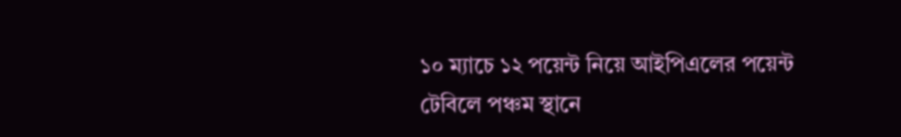১০ ম্যাচে ১২ পয়েন্ট নিয়ে আইপিএলের পয়েন্ট টেবিলে পঞ্চম স্থানে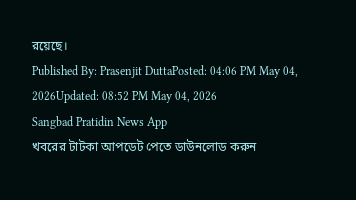রয়েছে।
Published By: Prasenjit DuttaPosted: 04:06 PM May 04, 2026Updated: 08:52 PM May 04, 2026
Sangbad Pratidin News App
খবরের টাটকা আপডেট পেতে ডাউনলোড করুন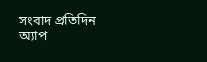সংবাদ প্রতিদিন অ্যাপ